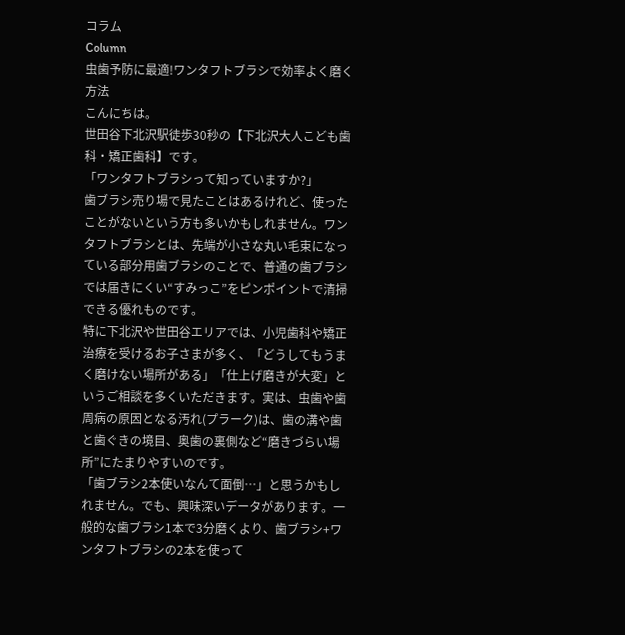コラム
Column
虫歯予防に最適!ワンタフトブラシで効率よく磨く方法
こんにちは。
世田谷下北沢駅徒歩30秒の【下北沢大人こども歯科・矯正歯科】です。
「ワンタフトブラシって知っていますか?」
歯ブラシ売り場で見たことはあるけれど、使ったことがないという方も多いかもしれません。ワンタフトブラシとは、先端が小さな丸い毛束になっている部分用歯ブラシのことで、普通の歯ブラシでは届きにくい“すみっこ”をピンポイントで清掃できる優れものです。
特に下北沢や世田谷エリアでは、小児歯科や矯正治療を受けるお子さまが多く、「どうしてもうまく磨けない場所がある」「仕上げ磨きが大変」というご相談を多くいただきます。実は、虫歯や歯周病の原因となる汚れ(プラーク)は、歯の溝や歯と歯ぐきの境目、奥歯の裏側など“磨きづらい場所”にたまりやすいのです。
「歯ブラシ2本使いなんて面倒…」と思うかもしれません。でも、興味深いデータがあります。一般的な歯ブラシ1本で3分磨くより、歯ブラシ+ワンタフトブラシの2本を使って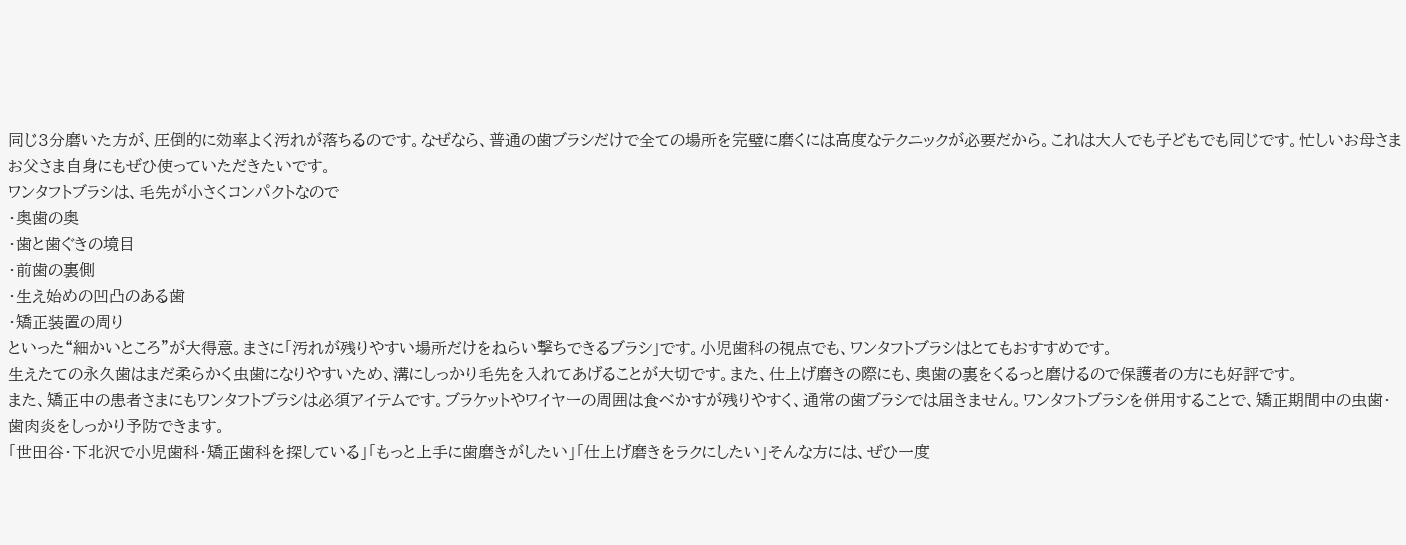同じ3分磨いた方が、圧倒的に効率よく汚れが落ちるのです。なぜなら、普通の歯ブラシだけで全ての場所を完璧に磨くには高度なテクニックが必要だから。これは大人でも子どもでも同じです。忙しいお母さまお父さま自身にもぜひ使っていただきたいです。
ワンタフトブラシは、毛先が小さくコンパクトなので
・奥歯の奥
・歯と歯ぐきの境目
・前歯の裏側
・生え始めの凹凸のある歯
・矯正装置の周り
といった“細かいところ”が大得意。まさに「汚れが残りやすい場所だけをねらい撃ちできるブラシ」です。小児歯科の視点でも、ワンタフトブラシはとてもおすすめです。
生えたての永久歯はまだ柔らかく虫歯になりやすいため、溝にしっかり毛先を入れてあげることが大切です。また、仕上げ磨きの際にも、奥歯の裏をくるっと磨けるので保護者の方にも好評です。
また、矯正中の患者さまにもワンタフトブラシは必須アイテムです。ブラケットやワイヤーの周囲は食べかすが残りやすく、通常の歯ブラシでは届きません。ワンタフトブラシを併用することで、矯正期間中の虫歯・歯肉炎をしっかり予防できます。
「世田谷・下北沢で小児歯科・矯正歯科を探している」「もっと上手に歯磨きがしたい」「仕上げ磨きをラクにしたい」そんな方には、ぜひ一度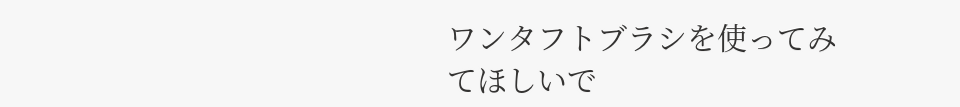ワンタフトブラシを使ってみてほしいで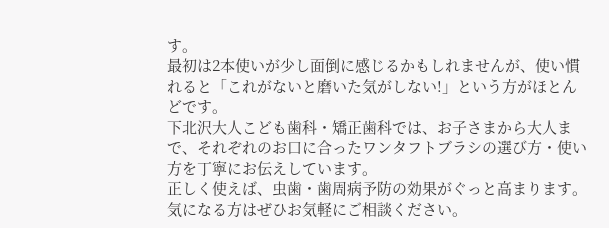す。
最初は2本使いが少し面倒に感じるかもしれませんが、使い慣れると「これがないと磨いた気がしない!」という方がほとんどです。
下北沢大人こども歯科・矯正歯科では、お子さまから大人まで、それぞれのお口に合ったワンタフトブラシの選び方・使い方を丁寧にお伝えしています。
正しく使えば、虫歯・歯周病予防の効果がぐっと高まります。気になる方はぜひお気軽にご相談ください。